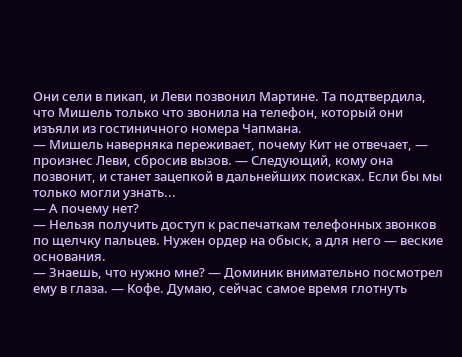Они сели в пикап, и Леви позвонил Мартине. Та подтвердила, что Мишель только что звонила на телефон, который они изъяли из гостиничного номера Чапмана.
— Мишель наверняка переживает, почему Кит не отвечает, — произнес Леви, сбросив вызов. — Следующий, кому она позвонит, и станет зацепкой в дальнейших поисках. Если бы мы только могли узнать...
— А почему нет?
— Нельзя получить доступ к распечаткам телефонных звонков по щелчку пальцев. Нужен ордер на обыск, а для него — веские основания.
— Знаешь, что нужно мне? — Доминик внимательно посмотрел ему в глаза. — Кофе. Думаю, сейчас самое время глотнуть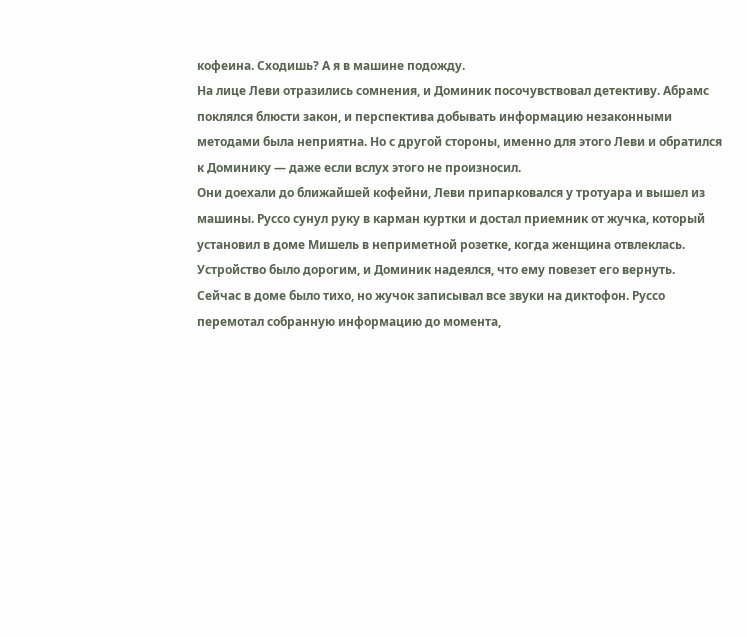кофеина. Сходишь? А я в машине подожду.
На лице Леви отразились сомнения, и Доминик посочувствовал детективу. Абрамс поклялся блюсти закон, и перспектива добывать информацию незаконными методами была неприятна. Но с другой стороны, именно для этого Леви и обратился к Доминику — даже если вслух этого не произносил.
Они доехали до ближайшей кофейни, Леви припарковался у тротуара и вышел из машины. Руссо сунул руку в карман куртки и достал приемник от жучка, который установил в доме Мишель в неприметной розетке, когда женщина отвлеклась. Устройство было дорогим, и Доминик надеялся, что ему повезет его вернуть.
Сейчас в доме было тихо, но жучок записывал все звуки на диктофон. Руссо перемотал собранную информацию до момента,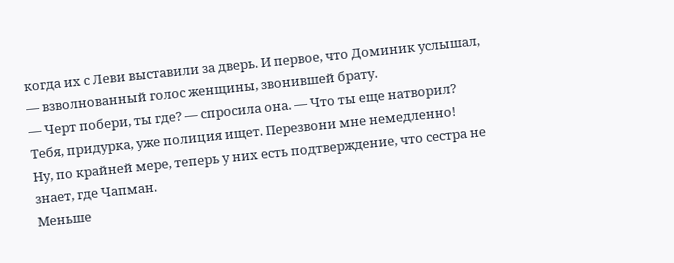когда их с Леви выставили за дверь. И первое, что Доминик услышал, — взволнованный голос женщины, звонившей брату.
— Черт побери, ты где? — спросила она. — Что ты еще натворил? Тебя, придурка, уже полиция ищет. Перезвони мне немедленно!
Ну, по крайней мере, теперь у них есть подтверждение, что сестра не знает, где Чапман.
Меньше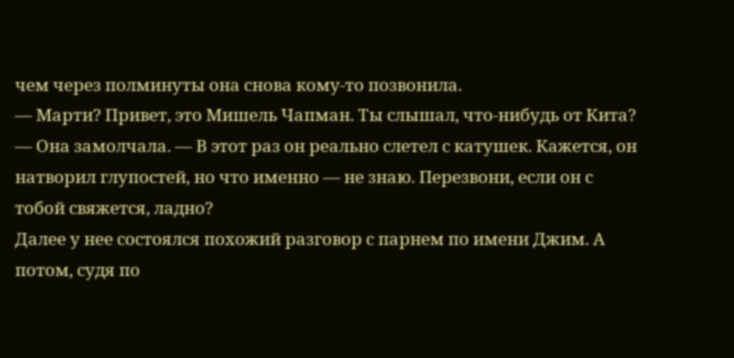чем через полминуты она снова кому-то позвонила.
— Марти? Привет, это Мишель Чапман. Ты слышал, что-нибудь от Кита? — Она замолчала. — В этот раз он реально слетел с катушек. Кажется, он натворил глупостей, но что именно — не знаю. Перезвони, если он с тобой свяжется, ладно?
Далее у нее состоялся похожий разговор с парнем по имени Джим. А потом, судя по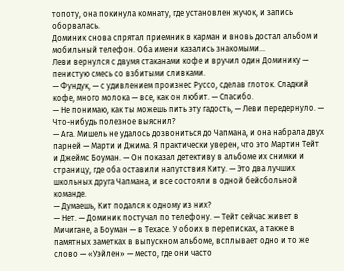топоту, она покинула комнату, где установлен жучок, и запись оборвалась.
Доминик снова спрятал приемник в карман и вновь достал альбом и мобильный телефон. Оба имени казались знакомыми...
Леви вернулся с двумя стаканами кофе и вручил один Доминику — пенистую смесь со взбитыми сливками.
— Фундук, — с удивлением произнес Руссо, сделав глоток. Сладкий кофе, много молока — все, как он любит. — Спасибо.
— Не понимаю, как ты можешь пить эту гадость, — Леви передернуло. — Что-нибудь полезное выяснил?
— Ага. Мишель не удалось дозвониться до Чапмана, и она набрала двух парней — Марти и Джима. Я практически уверен, что это Мартин Тейт и Джеймс Боуман. — Он показал детективу в альбоме их снимки и страницу, где оба оставили напутствия Киту. — Это два лучших школьных друга Чапмана, и все состояли в одной бейсбольной команде.
— Думаешь, Кит подался к одному из них?
— Нет. — Доминик постучал по телефону. — Тейт сейчас живет в Мичигане, а Боуман — в Техасе. У обоих в переписках, а также в памятных заметках в выпускном альбоме, всплывает одно и то же слово — «Уэйлен» — место, где они часто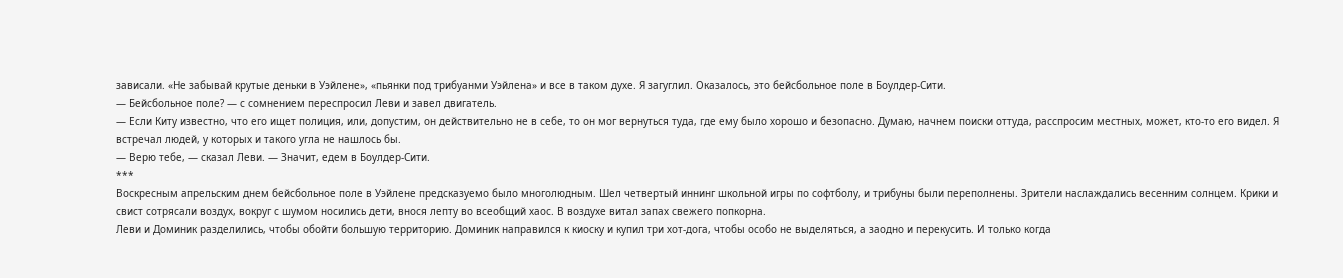зависали. «Не забывай крутые деньки в Уэйлене», «пьянки под трибуанми Уэйлена» и все в таком духе. Я загуглил. Оказалось, это бейсбольное поле в Боулдер-Сити.
— Бейсбольное поле? — с сомнением переспросил Леви и завел двигатель.
— Если Киту известно, что его ищет полиция, или, допустим, он действительно не в себе, то он мог вернуться туда, где ему было хорошо и безопасно. Думаю, начнем поиски оттуда, расспросим местных, может, кто-то его видел. Я встречал людей, у которых и такого угла не нашлось бы.
— Верю тебе, — сказал Леви. — Значит, едем в Боулдер-Сити.
***
Воскресным апрельским днем бейсбольное поле в Уэйлене предсказуемо было многолюдным. Шел четвертый иннинг школьной игры по софтболу, и трибуны были переполнены. Зрители наслаждались весенним солнцем. Крики и свист сотрясали воздух, вокруг с шумом носились дети, внося лепту во всеобщий хаос. В воздухе витал запах свежего попкорна.
Леви и Доминик разделились, чтобы обойти большую территорию. Доминик направился к киоску и купил три хот-дога, чтобы особо не выделяться, а заодно и перекусить. И только когда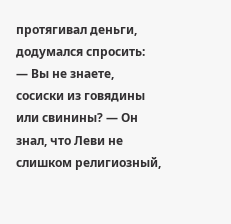протягивал деньги, додумался спросить:
— Вы не знаете, сосиски из говядины или свинины? — Он знал, что Леви не слишком религиозный,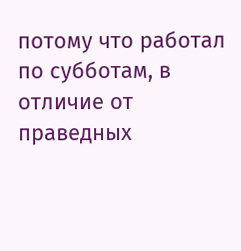потому что работал по субботам, в отличие от праведных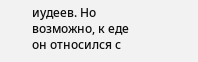иудеев. Но возможно, к еде он относился с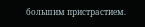большим пристрастием.